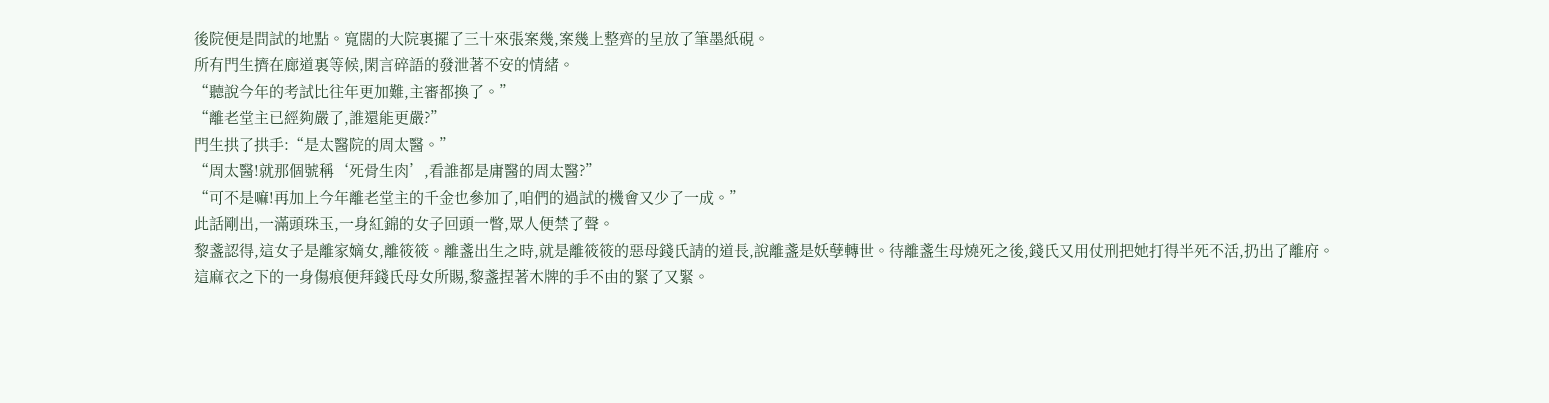後院便是問試的地點。寬闊的大院裏擺了三十來張案幾,案幾上整齊的呈放了筆墨紙硯。
所有門生擠在廊道裏等候,閑言碎語的發泄著不安的情緒。
“聽說今年的考試比往年更加難,主審都換了。”
“離老堂主已經夠嚴了,誰還能更嚴?”
門生拱了拱手:“是太醫院的周太醫。”
“周太醫!就那個號稱‘死骨生肉’,看誰都是庸醫的周太醫?”
“可不是嘛!再加上今年離老堂主的千金也參加了,咱們的過試的機會又少了一成。”
此話剛出,一滿頭珠玉,一身紅錦的女子回頭一瞥,眾人便禁了聲。
黎盞認得,這女子是離家嫡女,離筱筱。離盞出生之時,就是離筱筱的惡母錢氏請的道長,說離盞是妖孽轉世。待離盞生母燒死之後,錢氏又用仗刑把她打得半死不活,扔出了離府。
這麻衣之下的一身傷痕便拜錢氏母女所賜,黎盞捏著木牌的手不由的緊了又緊。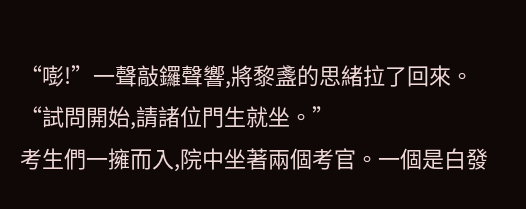“嘭!”一聲敲鑼聲響,將黎盞的思緒拉了回來。“試問開始,請諸位門生就坐。”
考生們一擁而入,院中坐著兩個考官。一個是白發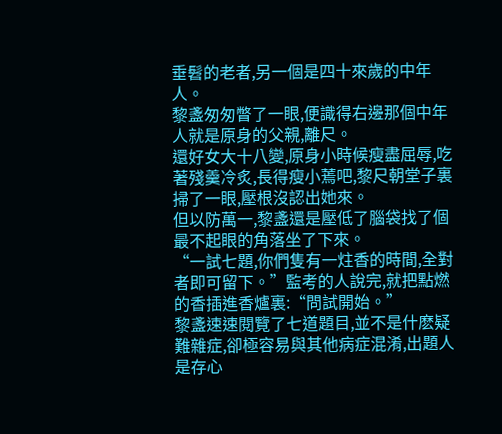垂髫的老者,另一個是四十來歲的中年人。
黎盞匆匆瞥了一眼,便識得右邊那個中年人就是原身的父親,離尺。
還好女大十八變,原身小時候瘦盡屈辱,吃著殘羹冷炙,長得瘦小蔫吧,黎尺朝堂子裏掃了一眼,壓根沒認出她來。
但以防萬一,黎盞還是壓低了腦袋找了個最不起眼的角落坐了下來。
“一試七題,你們隻有一炷香的時間,全對者即可留下。”監考的人說完,就把點燃的香插進香爐裏:“問試開始。”
黎盞速速閱覽了七道題目,並不是什麽疑難雜症,卻極容易與其他病症混淆,出題人是存心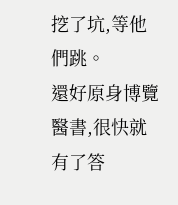挖了坑,等他們跳。
還好原身博覽醫書,很快就有了答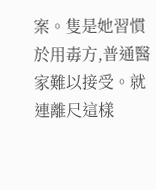案。隻是她習慣於用毒方,普通醫家難以接受。就連離尺這樣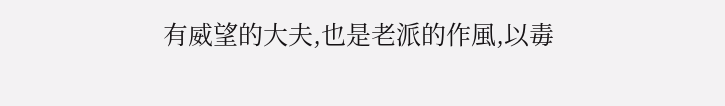有威望的大夫,也是老派的作風,以毒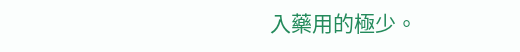入藥用的極少。